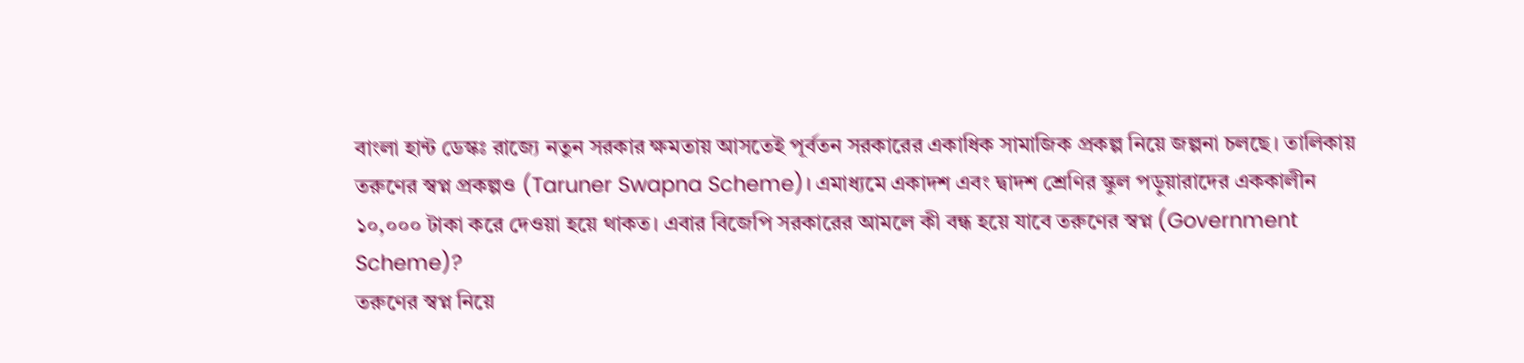বাংলা হান্ট ডেস্কঃ রাজ্যে নতুন সরকার ক্ষমতায় আসতেই পূর্বতন সরকারের একাধিক সামাজিক প্রকল্প নিয়ে জল্পনা চলছে। তালিকায় তরুণের স্বপ্ন প্রকল্পও (Taruner Swapna Scheme)। এমাধ্যমে একাদশ এবং দ্বাদশ শ্রেণির স্কুল পড়ুয়ারাদের এককালীন ১০,০০০ টাকা করে দেওয়া হয়ে থাকত। এবার বিজেপি সরকারের আমলে কী বন্ধ হয়ে যাবে তরুণের স্বপ্ন (Government Scheme)?
তরুণের স্বপ্ন নিয়ে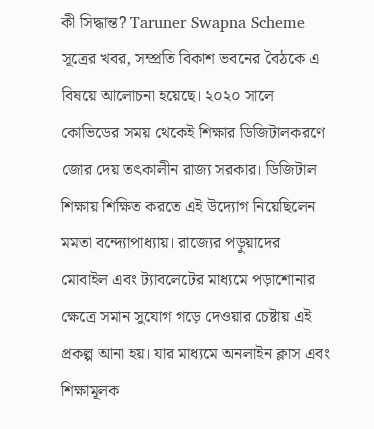কী সিদ্ধান্ত? Taruner Swapna Scheme
সূত্রের খবর, সম্প্রতি বিকাশ ভবনের বৈঠকে এ বিষয়ে আলোচনা হয়েছে। ২০২০ সালে কোভিডের সময় থেকেই শিক্ষার ডিজিটালকরণে জোর দেয় তৎকালীন রাজ্য সরকার। ডিজিটাল শিক্ষায় শিক্ষিত করতে এই উদ্যোগ নিয়েছিলেন মমতা বন্দ্যোপাধ্যায়। রাজ্যের পড়ুয়াদের মোবাইল এবং ট্যাবলেটের মাধ্যমে পড়াশোনার ক্ষেত্রে সমান সুযোগ গড়ে দেওয়ার চেষ্টায় এই প্রকল্প আনা হয়। যার মাধ্যমে অনলাইন ক্লাস এবং শিক্ষামূলক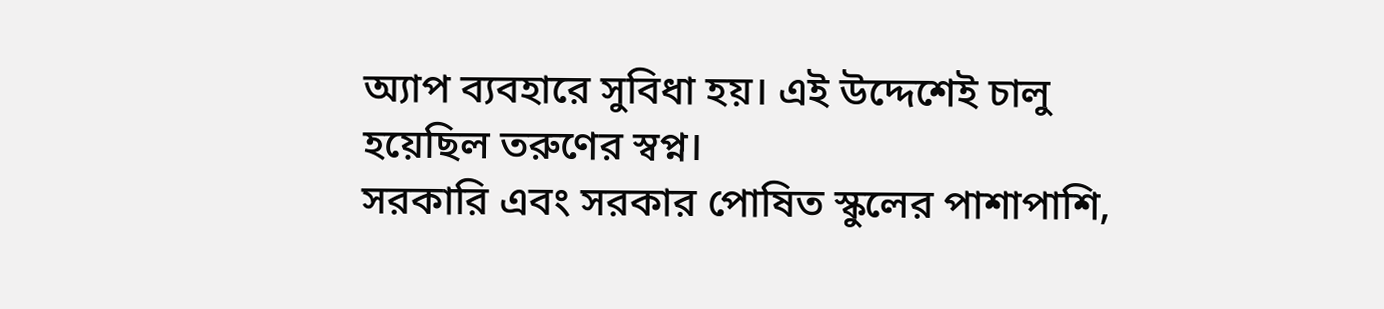অ্যাপ ব্যবহারে সুবিধা হয়। এই উদ্দেশেই চালু হয়েছিল তরুণের স্বপ্ন।
সরকারি এবং সরকার পোষিত স্কুলের পাশাপাশি,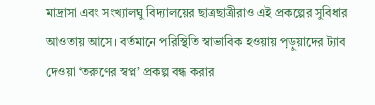মাদ্রাসা এবং সংখ্যালঘু বিদ্যালয়ের ছাত্রছাত্রীরাও এই প্রকল্পের সুবিধার আওতায় আসে। বর্তমানে পরিস্থিতি স্বাভাবিক হওয়ায় প়ড়ুয়াদের ট্যাব দেওয়া ‘তরুণের স্বপ্ন’ প্রকল্প বন্ধ করার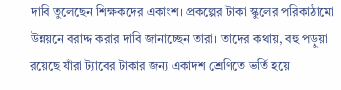দাবি তুলেছেন শিক্ষকদের একাংশ। প্রকল্পের টাকা স্কুলের পরিকাঠামো উন্নয়নে বরাদ্দ করার দাবি জানাচ্ছেন তারা। তাদের কথায়, বহু পড়ুয়া রয়েছে যাঁরা ট্যাবের টাকার জন্য একাদশ শ্রেণিতে ভর্তি হয়ে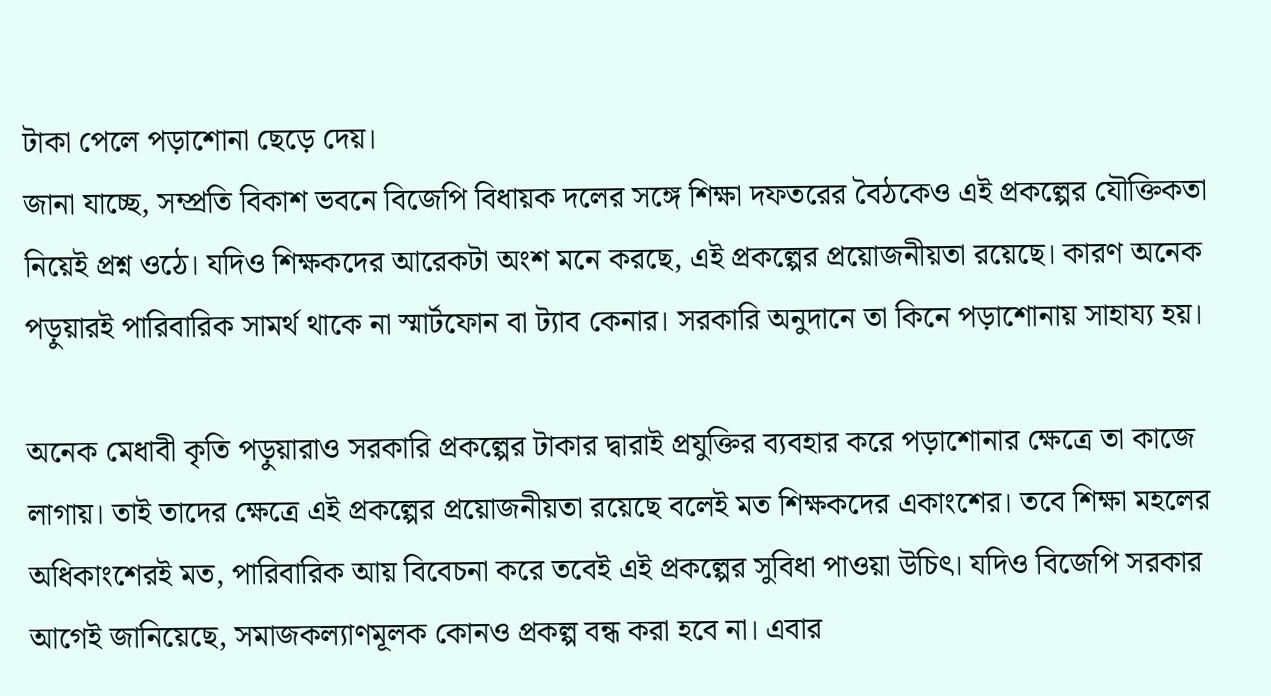টাকা পেলে পড়াশোনা ছেড়ে দেয়।
জানা যাচ্ছে, সম্প্রতি বিকাশ ভবনে বিজেপি বিধায়ক দলের সঙ্গে শিক্ষা দফতরের বৈঠকেও এই প্রকল্পের যৌক্তিকতা নিয়েই প্রশ্ন ওঠে। যদিও শিক্ষকদের আরেকটা অংশ মনে করছে, এই প্রকল্পের প্রয়োজনীয়তা রয়েছে। কারণ অনেক পড়ুয়ারই পারিবারিক সামর্থ থাকে না স্মার্টফোন বা ট্যাব কেনার। সরকারি অনুদানে তা কিনে পড়াশোনায় সাহায্য হয়।

অনেক মেধাবী কৃতি পড়ুয়ারাও সরকারি প্রকল্পের টাকার দ্বারাই প্রযুক্তির ব্যবহার করে পড়াশোনার ক্ষেত্রে তা কাজে লাগায়। তাই তাদের ক্ষেত্রে এই প্রকল্পের প্রয়োজনীয়তা রয়েছে বলেই মত শিক্ষকদের একাংশের। তবে শিক্ষা মহলের অধিকাংশেরই মত, পারিবারিক আয় বিবেচনা করে তবেই এই প্রকল্পের সুবিধা পাওয়া উচিৎ। যদিও বিজেপি সরকার আগেই জানিয়েছে, সমাজকল্যাণমূলক কোনও প্রকল্প বন্ধ করা হবে না। এবার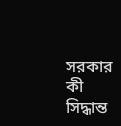সরকার কী সিদ্ধান্ত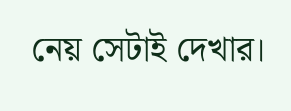নেয় সেটাই দেখার।